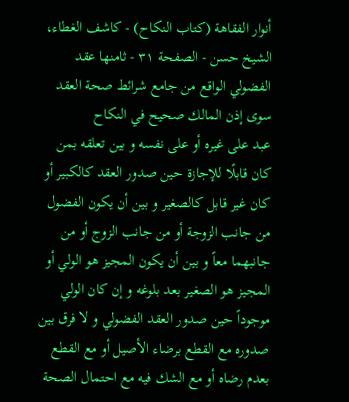أنوار الفقاهة (كتاب النكاح) - كاشف الغطاء، الشيخ حسن - الصفحة ٣١ - ثامنها عقد الفضولي الواقع من جامع شرائط صحة العقد سوى إذن المالك صحيح في النكاح
عبد على غيره أو على نفسه و بين تعلقه بمن كان قابلًا للإجازة حين صدور العقد كالكبير أو كان غير قابل كالصغير و بين أن يكون الفضول من جانب الزوجة أو من جانب الزوج أو من جانبهما معاً و بين أن يكون المجيز هو الولي أو المجيز هو الصغير بعد بلوغه و إن كان الولي موجوداً حين صدور العقد الفضولي و لا فرق بين صدوره مع القطع برضاء الأصيل أو مع القطع بعدم رضاه أو مع الشك فيه مع احتمال الصحة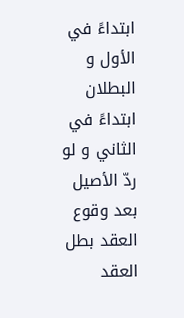ابتداءً في الأول و البطلان ابتداءً في الثاني و لو ردّ الأصيل بعد وقوع العقد بطل العقد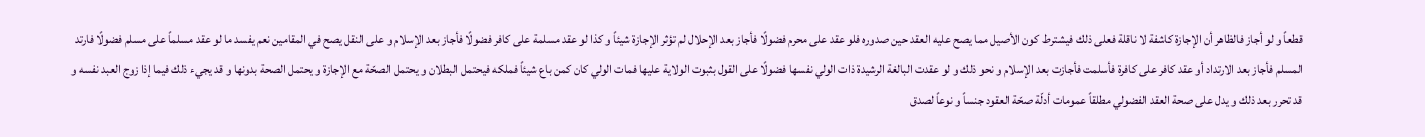قطعاً و لو أجاز فالظاهر أن الإجازة كاشفة لا ناقلة فعلى ذلك فيشترط كون الأصيل مما يصح عليه العقد حين صدوره فلو عقد على محرم فضولًا فأجاز بعد الإحلال لم تؤثر الإجازة شيئاً و كذا لو عقد مسلمة على كافر فضولًا فأجاز بعد الإسلام و على النقل يصح في المقامين نعم يفسد ما لو عقد مسلماً على مسلم فضولًا فارتد المسلم فأجاز بعد الارتداد أو عقد كافر على كافرة فأسلمت فأجازت بعد الإسلام و نحو ذلك و لو عقدت البالغة الرشيدة ذات الولي نفسها فضولًا على القول بثبوت الولاية عليها فمات الولي كان كمن باع شيئاً فملكه فيحتمل البطلان و يحتمل الصحّة مع الإجازة و يحتمل الصحة بدونها و قد يجيء ذلك فيما إذا زوج العبد نفسه و قد تحرر بعد ذلك و يدل على صحة العقد الفضولي مطلقاً عمومات أدلّة صحّة العقود جنساً و نوعاً لصدق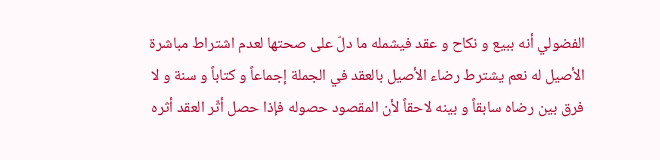الفضولي أنه ببيع و نكاح و عقد فيشمله ما دلّ على صحتها لعدم اشتراط مباشرة الأصيل له نعم يشترط رضاء الأصيل بالعقد في الجملة إجماعاً و كتاباً و سنة و لا فرق بين رضاه سابقاً و بينه لاحقاً لأن المقصود حصوله فإذا حصل أثّر العقد أثره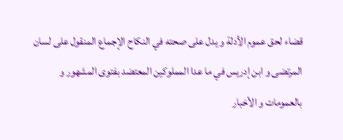قضاء لحق عموم الأدلة و يدل على صحته في النكاح الإجماع المنقول على لسان المرتضى و ابن إدريس في ما عدا المملوكين المعتضد بفتوى المشهور و بالعمومات و الأخبار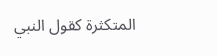المتكثرة كقول النبي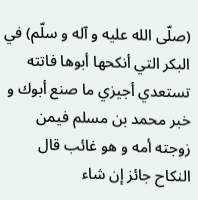(صلّى الله عليه و آله و سلّم) في البكر التي أنكحها أبوها فاتته تستعدي أجيزي ما صنع أبوك و خبر محمد بن مسلم فيمن زوجته أمه و هو غائب قال النكاح جائز إن شاء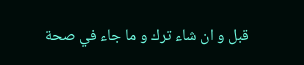قبل و ان شاء ترك و ما جاء في صحة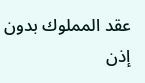عقد المملوك بدون إذن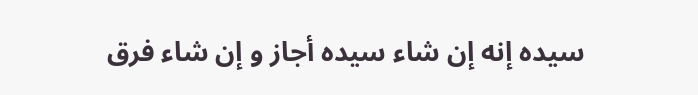سيده إنه إن شاء سيده أجاز و إن شاء فرق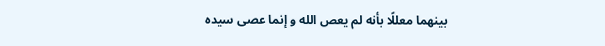بينهما معللًا بأنه لم يعص الله و إنما عصى سيده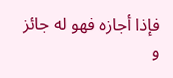فإذا أجازه فهو له جائز و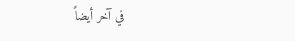في آخر أيضاً